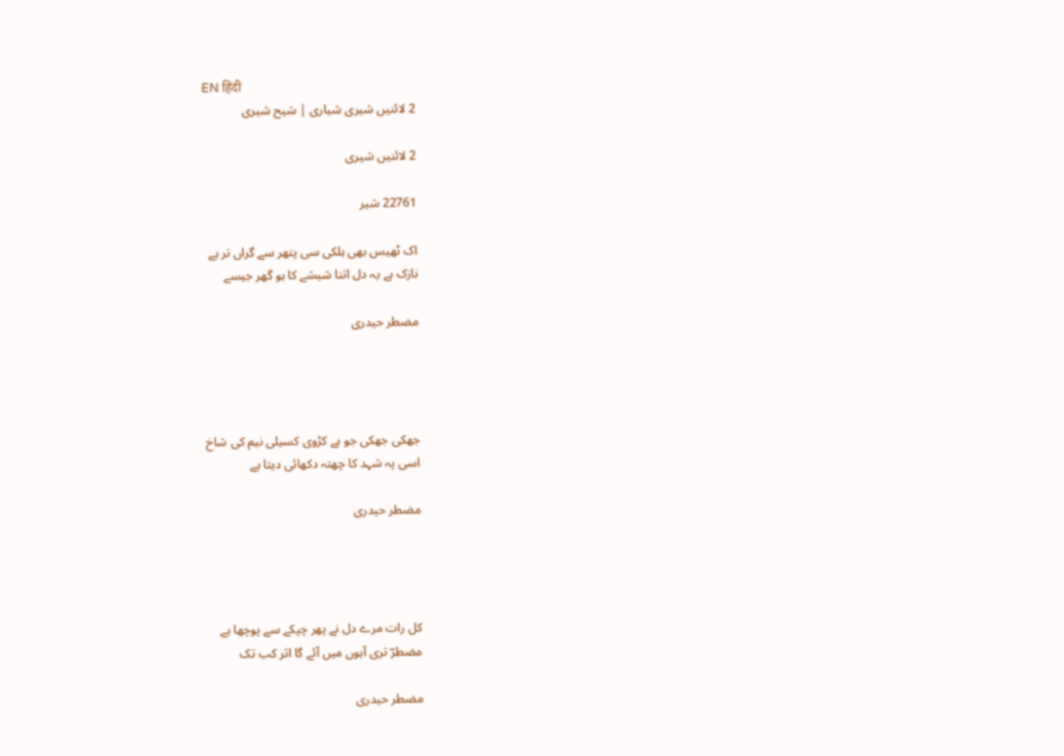EN हिंदी
2 لائنیں شیری شیاری | شیح شیری

2 لائنیں شیری

22761 شیر

اک ٹھیس بھی ہلکی سی پتھر سے گراں تر ہے
نازک ہے یہ دل اتنا شیشے کا ہو گھر جیسے

مضطر حیدری




جھکی جھکی جو ہے کڑوی کسیلی نیم کی شاخ
اسی پہ شہد کا چھتہ دکھائی دیتا ہے

مضطر حیدری




کل رات مرے دل نے پھر چپکے سے پوچھا ہے
مضطرؔ تری آہوں میں آئے گا اثر کب تک

مضطر حیدری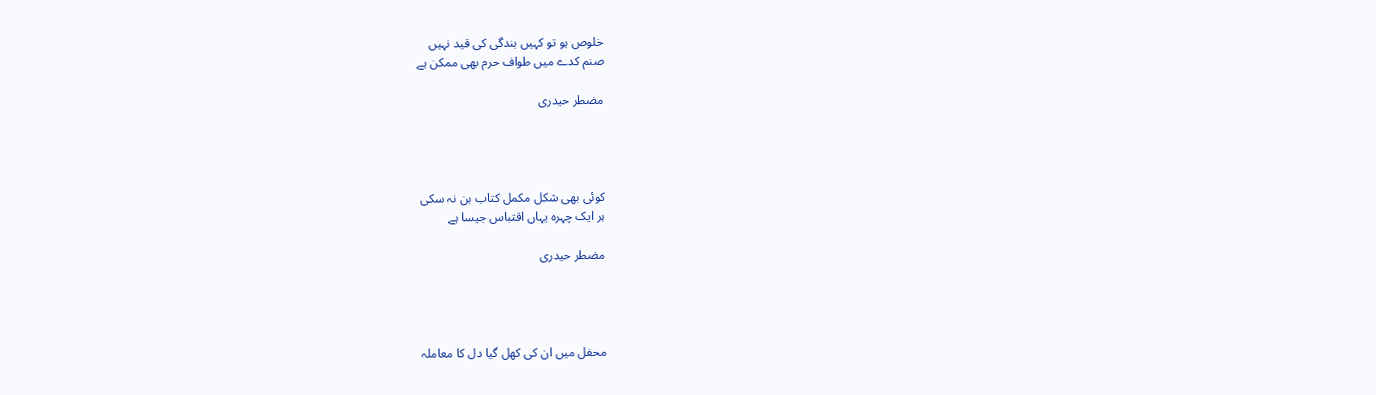خلوص ہو تو کہیں بندگی کی قید نہیں
صنم کدے میں طواف حرم بھی ممکن ہے

مضطر حیدری




کوئی بھی شکل مکمل کتاب بن نہ سکی
ہر ایک چہرہ یہاں اقتباس جیسا ہے

مضطر حیدری




محفل میں ان کی کھل گیا دل کا معاملہ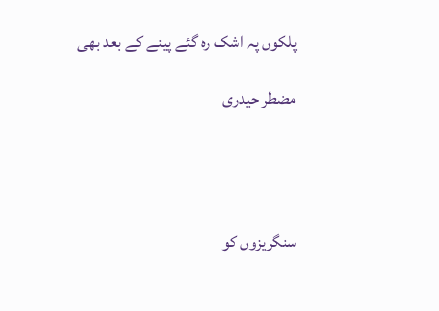پلکوں پہ اشک رہ گئے پینے کے بعد بھی

مضطر حیدری




سنگریزوں کو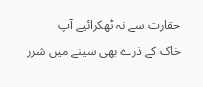حقارت سے نہ ٹھکرائیے آپ
خاک کے ذرے بھی سینے میں شرر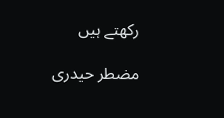رکھتے ہیں

مضطر حیدری